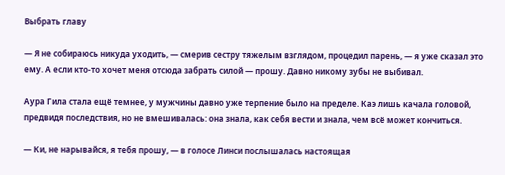Выбрать главу

— Я не собираюсь никуда уходить, — смерив сестру тяжелым взглядом, процедил парень, — я уже сказал это ему. А если кто-то хочет меня отсюда забрать силой — прошу. Давно никому зубы не выбивал.

Аура Гила стала ещё темнее, у мужчины давно уже терпение было на пределе. Каэ лишь качала головой, предвидя последствия, но не вмешивалась: она знала, как себя вести и знала, чем всё может кончиться.

— Ки, не нарывайся, я тебя прошу, — в голосе Линси послышалась настоящая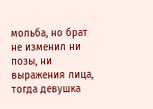мольба, но брат не изменил ни позы, ни выражения лица, тогда девушка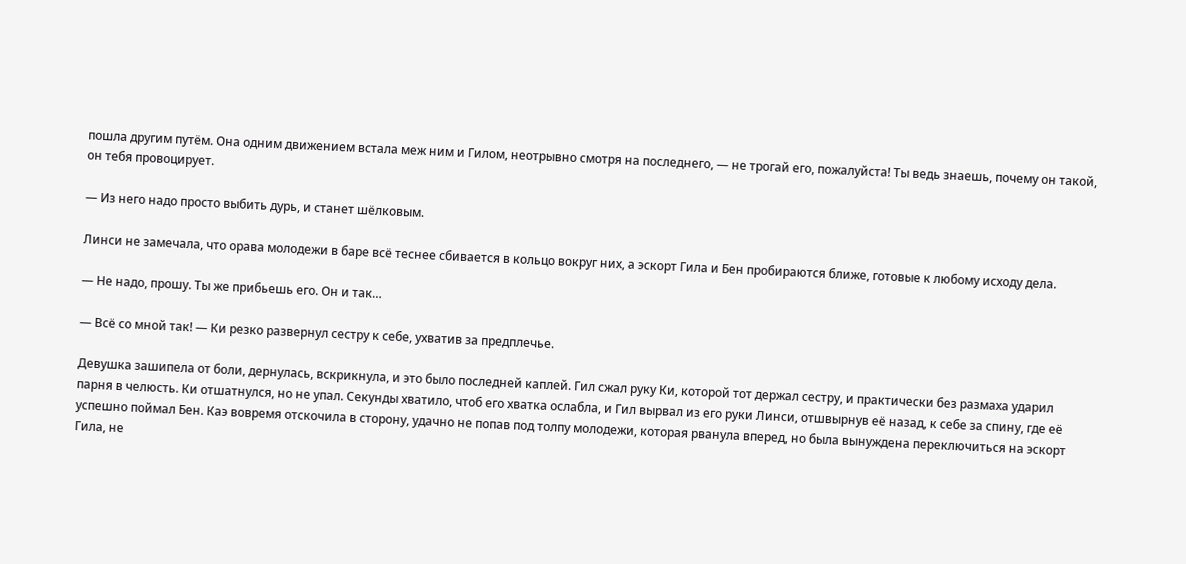пошла другим путём. Она одним движением встала меж ним и Гилом, неотрывно смотря на последнего, — не трогай его, пожалуйста! Ты ведь знаешь, почему он такой, он тебя провоцирует.

— Из него надо просто выбить дурь, и станет шёлковым.

Линси не замечала, что орава молодежи в баре всё теснее сбивается в кольцо вокруг них, а эскорт Гила и Бен пробираются ближе, готовые к любому исходу дела.

— Не надо, прошу. Ты же прибьешь его. Он и так…

— Всё со мной так! — Ки резко развернул сестру к себе, ухватив за предплечье.

Девушка зашипела от боли, дернулась, вскрикнула, и это было последней каплей. Гил сжал руку Ки, которой тот держал сестру, и практически без размаха ударил парня в челюсть. Ки отшатнулся, но не упал. Секунды хватило, чтоб его хватка ослабла, и Гил вырвал из его руки Линси, отшвырнув её назад, к себе за спину, где её успешно поймал Бен. Каэ вовремя отскочила в сторону, удачно не попав под толпу молодежи, которая рванула вперед, но была вынуждена переключиться на эскорт Гила, не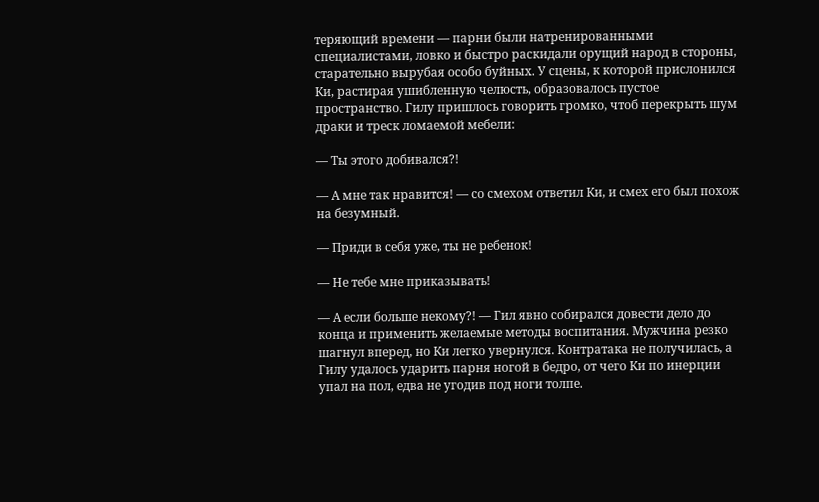теряющий времени — парни были натренированными специалистами, ловко и быстро раскидали орущий народ в стороны, старательно вырубая особо буйных. У сцены, к которой прислонился Ки, растирая ушибленную челюсть, образовалось пустое пространство. Гилу пришлось говорить громко, чтоб перекрыть шум драки и треск ломаемой мебели:

— Ты этого добивался?!

— А мне так нравится! — со смехом ответил Ки, и смех его был похож на безумный.

— Приди в себя уже, ты не ребенок!

— Не тебе мне приказывать!

— А если больше некому?! — Гил явно собирался довести дело до конца и применить желаемые методы воспитания. Мужчина резко шагнул вперед, но Ки легко увернулся. Контратака не получилась, а Гилу удалось ударить парня ногой в бедро, от чего Ки по инерции упал на пол, едва не угодив под ноги толпе.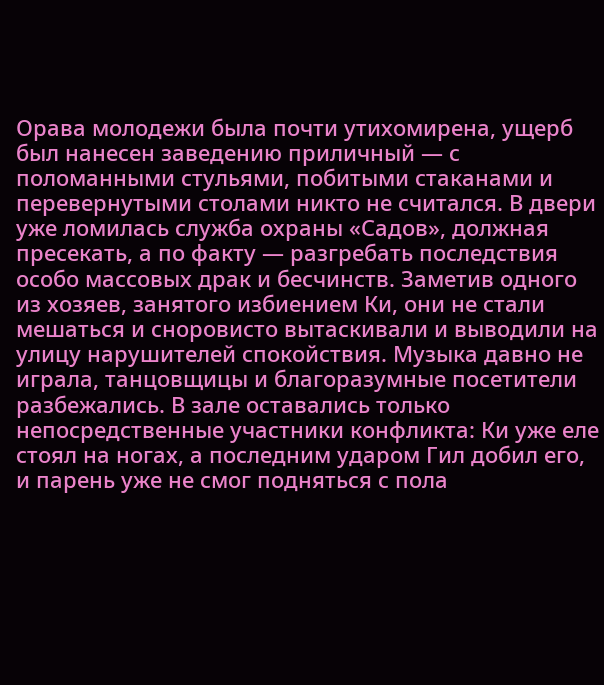Орава молодежи была почти утихомирена, ущерб был нанесен заведению приличный — с поломанными стульями, побитыми стаканами и перевернутыми столами никто не считался. В двери уже ломилась служба охраны «Садов», должная пресекать, а по факту — разгребать последствия особо массовых драк и бесчинств. Заметив одного из хозяев, занятого избиением Ки, они не стали мешаться и сноровисто вытаскивали и выводили на улицу нарушителей спокойствия. Музыка давно не играла, танцовщицы и благоразумные посетители разбежались. В зале оставались только непосредственные участники конфликта: Ки уже еле стоял на ногах, а последним ударом Гил добил его, и парень уже не смог подняться с пола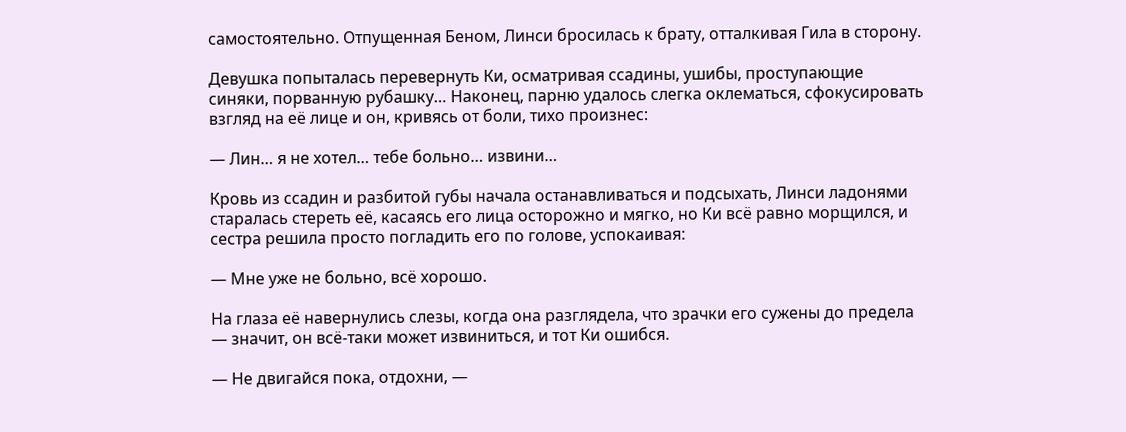самостоятельно. Отпущенная Беном, Линси бросилась к брату, отталкивая Гила в сторону.

Девушка попыталась перевернуть Ки, осматривая ссадины, ушибы, проступающие синяки, порванную рубашку… Наконец, парню удалось слегка оклематься, сфокусировать взгляд на её лице и он, кривясь от боли, тихо произнес:

— Лин… я не хотел… тебе больно… извини…

Кровь из ссадин и разбитой губы начала останавливаться и подсыхать, Линси ладонями старалась стереть её, касаясь его лица осторожно и мягко, но Ки всё равно морщился, и сестра решила просто погладить его по голове, успокаивая:

— Мне уже не больно, всё хорошо.

На глаза её навернулись слезы, когда она разглядела, что зрачки его сужены до предела — значит, он всё-таки может извиниться, и тот Ки ошибся.

— Не двигайся пока, отдохни, —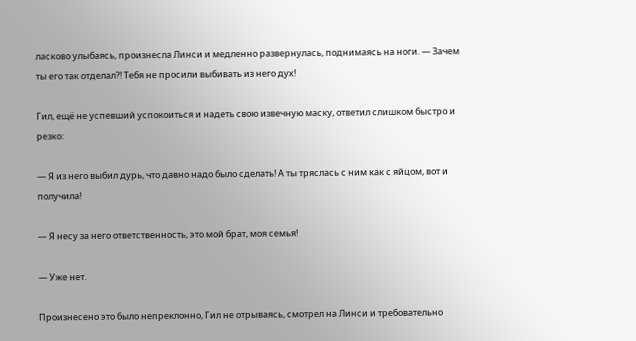ласково улыбаясь, произнесла Линси и медленно развернулась, поднимаясь на ноги. — Зачем ты его так отделал?! Тебя не просили выбивать из него дух!

Гил, ещё не успевший успокоиться и надеть свою извечную маску, ответил слишком быстро и резко:

— Я из него выбил дурь, что давно надо было сделать! А ты тряслась с ним как с яйцом, вот и получила!

— Я несу за него ответственность, это мой брат, моя семья!

— Уже нет.

Произнесено это было непреклонно, Гил не отрываясь, смотрел на Линси и требовательно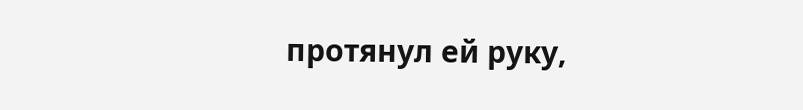протянул ей руку,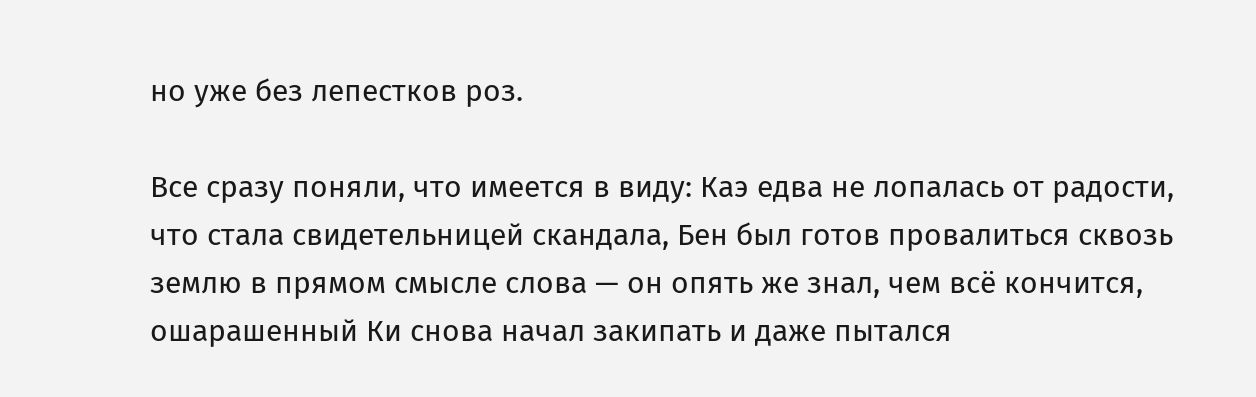но уже без лепестков роз.

Все сразу поняли, что имеется в виду: Каэ едва не лопалась от радости, что стала свидетельницей скандала, Бен был готов провалиться сквозь землю в прямом смысле слова — он опять же знал, чем всё кончится, ошарашенный Ки снова начал закипать и даже пытался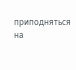приподняться на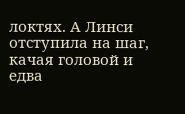локтях. А Линси отступила на шаг, качая головой и едва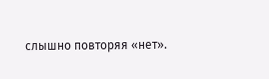слышно повторяя «нет».